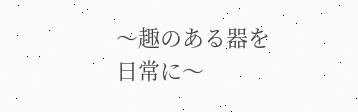〜趣のある器を日常に〜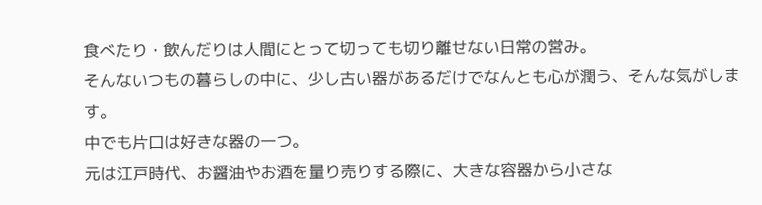食べたり・飲んだりは人間にとって切っても切り離せない日常の営み。
そんないつもの暮らしの中に、少し古い器があるだけでなんとも心が潤う、そんな気がします。
中でも片口は好きな器の一つ。
元は江戸時代、お醤油やお酒を量り売りする際に、大きな容器から小さな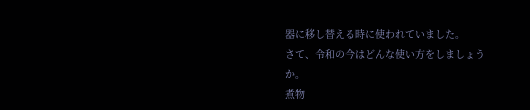器に移し替える時に使われていました。
さて、令和の今はどんな使い方をしましょうか。
煮物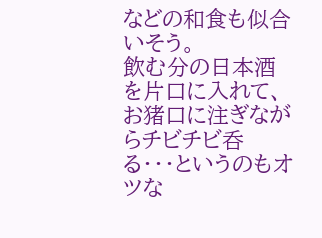などの和食も似合いそう。
飲む分の日本酒を片口に入れて、お猪口に注ぎながらチビチビ呑る・・・というのもオツな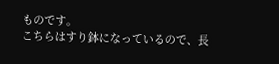ものです。
こちらはすり鉢になっているので、長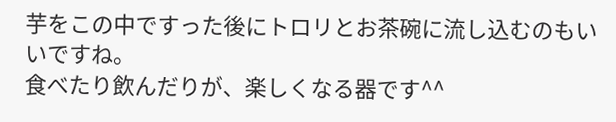芋をこの中ですった後にトロリとお茶碗に流し込むのもいいですね。
食べたり飲んだりが、楽しくなる器です^^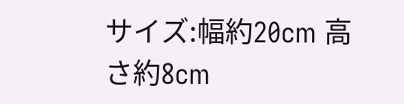サイズ:幅約20cm 高さ約8cm